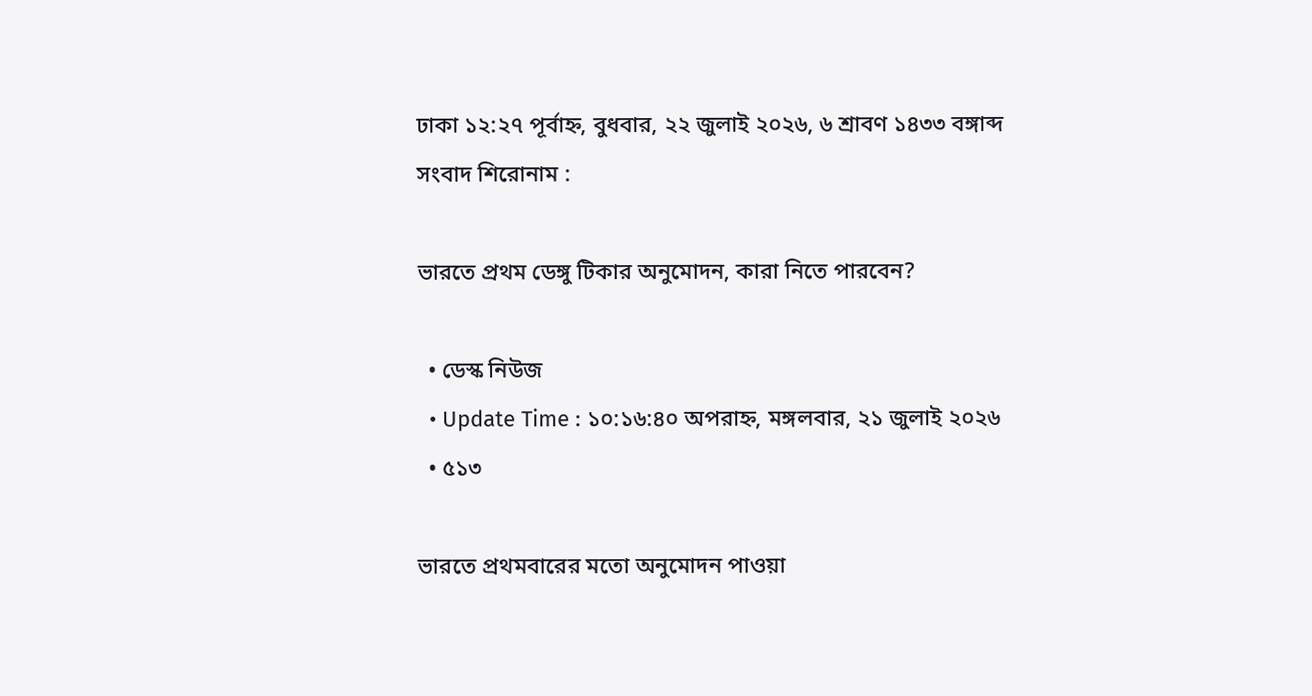ঢাকা ১২:২৭ পূর্বাহ্ন, বুধবার, ২২ জুলাই ২০২৬, ৬ শ্রাবণ ১৪৩৩ বঙ্গাব্দ
সংবাদ শিরোনাম :

ভারতে প্রথম ডেঙ্গু টিকার অনুমোদন, কারা নিতে পারবেন?

  • ডেস্ক নিউজ
  • Update Time : ১০:১৬:৪০ অপরাহ্ন, মঙ্গলবার, ২১ জুলাই ২০২৬
  • ৫১৩

ভারতে প্রথমবারের মতো অনুমোদন পাওয়া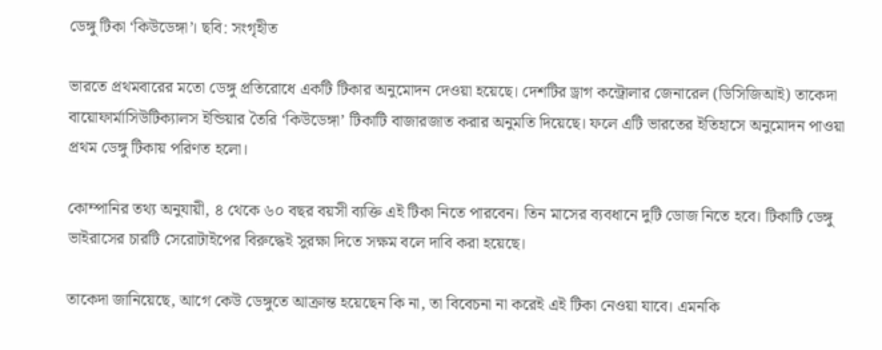ডেঙ্গু টিকা ‘কিউডেঙ্গা’। ছবি: সংগৃহীত

ভারতে প্রথমবারের মতো ডেঙ্গু প্রতিরোধে একটি টিকার অনুমোদন দেওয়া হয়েছে। দেশটির ড্রাগ কন্ট্রোলার জেনারেল (ডিসিজিআই) তাকেদা বায়োফার্মাসিউটিক্যালস ইন্ডিয়ার তৈরি ‘কিউডেঙ্গা’ টিকাটি বাজারজাত করার অনুমতি দিয়েছে। ফলে এটি ভারতের ইতিহাসে অনুমোদন পাওয়া প্রথম ডেঙ্গু টিকায় পরিণত হলো।

কোম্পানির তথ্য অনুযায়ী, ৪ থেকে ৬০ বছর বয়সী ব্যক্তি এই টিকা নিতে পারবেন। তিন মাসের ব্যবধানে দুটি ডোজ নিতে হবে। টিকাটি ডেঙ্গু ভাইরাসের চারটি সেরোটাইপের বিরুদ্ধেই সুরক্ষা দিতে সক্ষম বলে দাবি করা হয়েছে।

তাকেদা জানিয়েছে, আগে কেউ ডেঙ্গুতে আক্রান্ত হয়েছেন কি না, তা বিবেচনা না করেই এই টিকা নেওয়া যাবে। এমনকি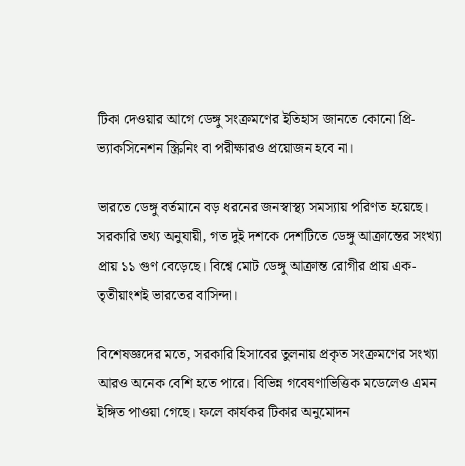টিকা দেওয়ার আগে ডেঙ্গু সংক্রমণের ইতিহাস জানতে কোনো প্রি-ভ্যাকসিনেশন স্ক্রিনিং বা পরীক্ষারও প্রয়োজন হবে না।

ভারতে ডেঙ্গু বর্তমানে বড় ধরনের জনস্বাস্থ্য সমস্যায় পরিণত হয়েছে। সরকারি তথ্য অনুযায়ী, গত দুই দশকে দেশটিতে ডেঙ্গু আক্রান্তের সংখ্যা প্রায় ১১ গুণ বেড়েছে। বিশ্বে মোট ডেঙ্গু আক্রান্ত রোগীর প্রায় এক-তৃতীয়াংশই ভারতের বাসিন্দা।

বিশেষজ্ঞদের মতে, সরকারি হিসাবের তুলনায় প্রকৃত সংক্রমণের সংখ্যা আরও অনেক বেশি হতে পারে। বিভিন্ন গবেষণাভিত্তিক মডেলেও এমন ইঙ্গিত পাওয়া গেছে। ফলে কার্যকর টিকার অনুমোদন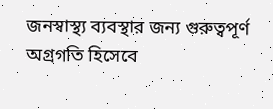জনস্বাস্থ্য ব্যবস্থার জন্য গুরুত্বপূর্ণ অগ্রগতি হিসেবে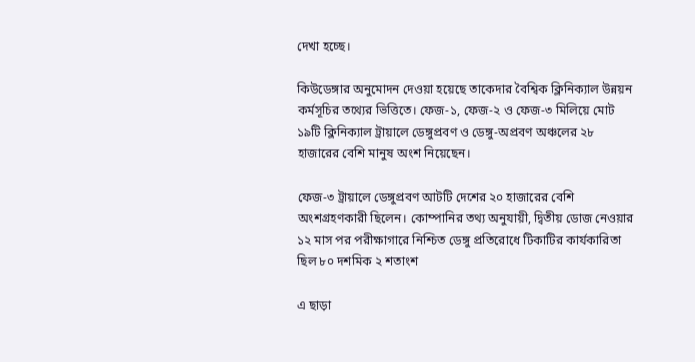দেখা হচ্ছে।

কিউডেঙ্গার অনুমোদন দেওয়া হয়েছে তাকেদার বৈশ্বিক ক্লিনিক্যাল উন্নয়ন কর্মসূচির তথ্যের ভিত্তিতে। ফেজ-১, ফেজ-২ ও ফেজ-৩ মিলিয়ে মোট ১৯টি ক্লিনিক্যাল ট্রায়ালে ডেঙ্গুপ্রবণ ও ডেঙ্গু-অপ্রবণ অঞ্চলের ২৮ হাজারের বেশি মানুষ অংশ নিয়েছেন।

ফেজ-৩ ট্রায়ালে ডেঙ্গুপ্রবণ আটটি দেশের ২০ হাজারের বেশি অংশগ্রহণকারী ছিলেন। কোম্পানির তথ্য অনুযায়ী, দ্বিতীয় ডোজ নেওয়ার ১২ মাস পর পরীক্ষাগারে নিশ্চিত ডেঙ্গু প্রতিরোধে টিকাটির কার্যকারিতা ছিল ৮০ দশমিক ২ শতাংশ

এ ছাড়া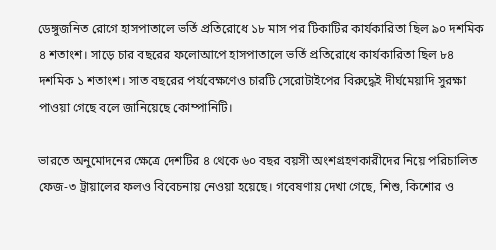ডেঙ্গুজনিত রোগে হাসপাতালে ভর্তি প্রতিরোধে ১৮ মাস পর টিকাটির কার্যকারিতা ছিল ৯০ দশমিক ৪ শতাংশ। সাড়ে চার বছরের ফলোআপে হাসপাতালে ভর্তি প্রতিরোধে কার্যকারিতা ছিল ৮৪ দশমিক ১ শতাংশ। সাত বছরের পর্যবেক্ষণেও চারটি সেরোটাইপের বিরুদ্ধেই দীর্ঘমেয়াদি সুরক্ষা পাওয়া গেছে বলে জানিয়েছে কোম্পানিটি।

ভারতে অনুমোদনের ক্ষেত্রে দেশটির ৪ থেকে ৬০ বছর বয়সী অংশগ্রহণকারীদের নিয়ে পরিচালিত ফেজ-৩ ট্রায়ালের ফলও বিবেচনায় নেওয়া হয়েছে। গবেষণায় দেখা গেছে, শিশু, কিশোর ও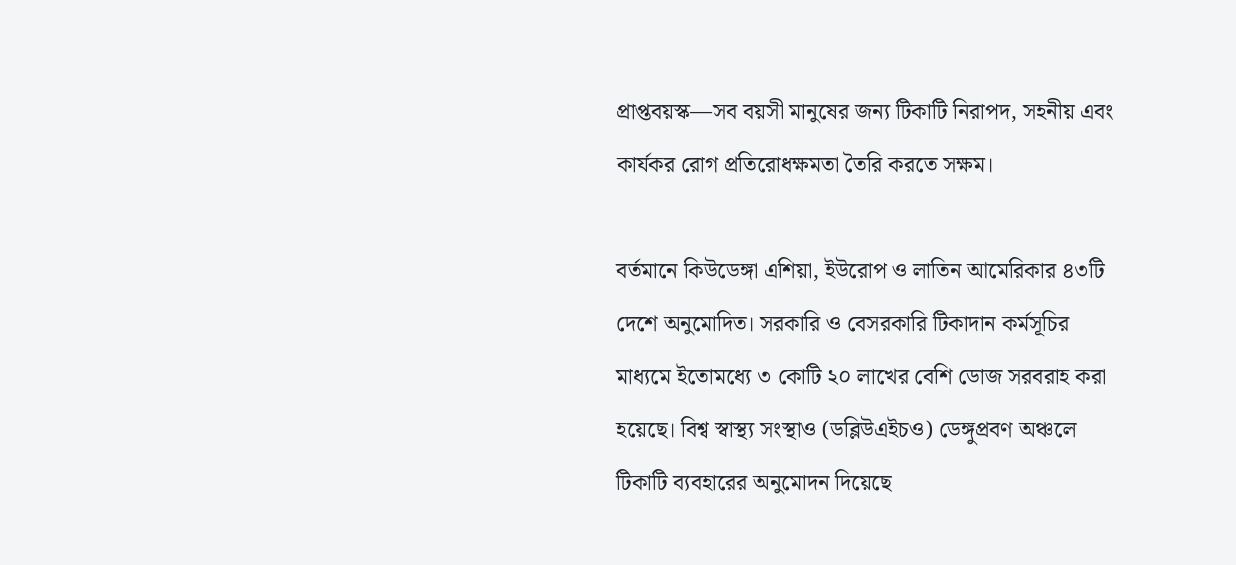প্রাপ্তবয়স্ক—সব বয়সী মানুষের জন্য টিকাটি নিরাপদ, সহনীয় এবং কার্যকর রোগ প্রতিরোধক্ষমতা তৈরি করতে সক্ষম।

বর্তমানে কিউডেঙ্গা এশিয়া, ইউরোপ ও লাতিন আমেরিকার ৪৩টি দেশে অনুমোদিত। সরকারি ও বেসরকারি টিকাদান কর্মসূচির মাধ্যমে ইতোমধ্যে ৩ কোটি ২০ লাখের বেশি ডোজ সরবরাহ করা হয়েছে। বিশ্ব স্বাস্থ্য সংস্থাও (ডব্লিউএইচও) ডেঙ্গুপ্রবণ অঞ্চলে টিকাটি ব্যবহারের অনুমোদন দিয়েছে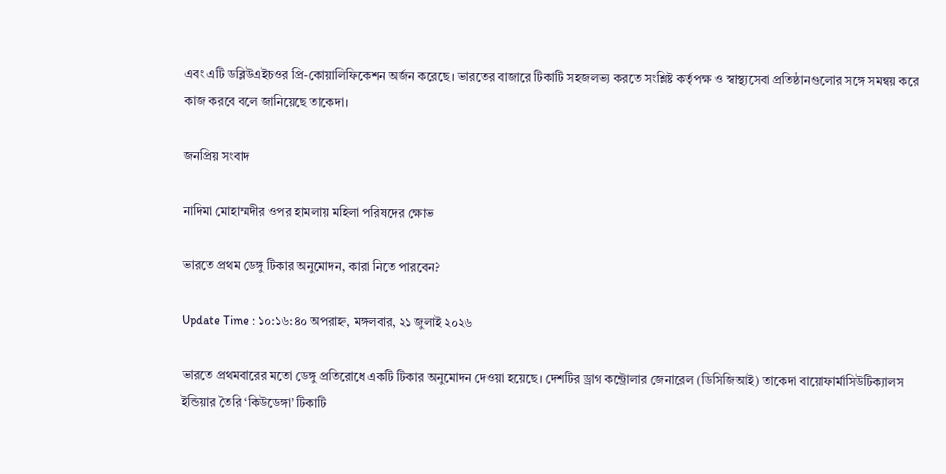এবং এটি ডব্লিউএইচওর প্রি-কোয়ালিফিকেশন অর্জন করেছে। ভারতের বাজারে টিকাটি সহজলভ্য করতে সংশ্লিষ্ট কর্তৃপক্ষ ও স্বাস্থ্যসেবা প্রতিষ্ঠানগুলোর সঙ্গে সমন্বয় করে কাজ করবে বলে জানিয়েছে তাকেদা।

জনপ্রিয় সংবাদ

নাদিমা মোহাম্মদীর ওপর হামলায় মহিলা পরিষদের ক্ষোভ

ভারতে প্রথম ডেঙ্গু টিকার অনুমোদন, কারা নিতে পারবেন?

Update Time : ১০:১৬:৪০ অপরাহ্ন, মঙ্গলবার, ২১ জুলাই ২০২৬

ভারতে প্রথমবারের মতো ডেঙ্গু প্রতিরোধে একটি টিকার অনুমোদন দেওয়া হয়েছে। দেশটির ড্রাগ কন্ট্রোলার জেনারেল (ডিসিজিআই) তাকেদা বায়োফার্মাসিউটিক্যালস ইন্ডিয়ার তৈরি ‘কিউডেঙ্গা’ টিকাটি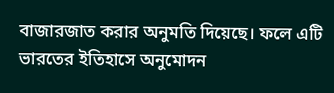বাজারজাত করার অনুমতি দিয়েছে। ফলে এটি ভারতের ইতিহাসে অনুমোদন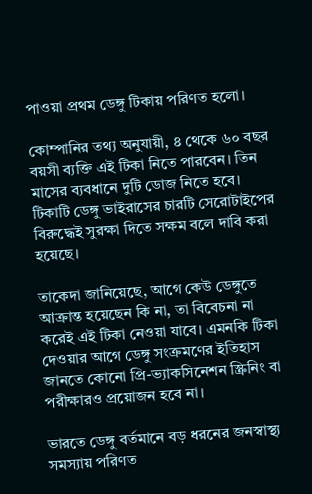পাওয়া প্রথম ডেঙ্গু টিকায় পরিণত হলো।

কোম্পানির তথ্য অনুযায়ী, ৪ থেকে ৬০ বছর বয়সী ব্যক্তি এই টিকা নিতে পারবেন। তিন মাসের ব্যবধানে দুটি ডোজ নিতে হবে। টিকাটি ডেঙ্গু ভাইরাসের চারটি সেরোটাইপের বিরুদ্ধেই সুরক্ষা দিতে সক্ষম বলে দাবি করা হয়েছে।

তাকেদা জানিয়েছে, আগে কেউ ডেঙ্গুতে আক্রান্ত হয়েছেন কি না, তা বিবেচনা না করেই এই টিকা নেওয়া যাবে। এমনকি টিকা দেওয়ার আগে ডেঙ্গু সংক্রমণের ইতিহাস জানতে কোনো প্রি-ভ্যাকসিনেশন স্ক্রিনিং বা পরীক্ষারও প্রয়োজন হবে না।

ভারতে ডেঙ্গু বর্তমানে বড় ধরনের জনস্বাস্থ্য সমস্যায় পরিণত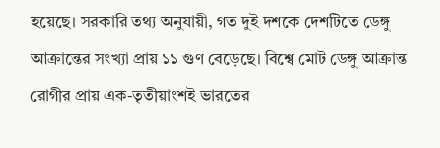হয়েছে। সরকারি তথ্য অনুযায়ী, গত দুই দশকে দেশটিতে ডেঙ্গু আক্রান্তের সংখ্যা প্রায় ১১ গুণ বেড়েছে। বিশ্বে মোট ডেঙ্গু আক্রান্ত রোগীর প্রায় এক-তৃতীয়াংশই ভারতের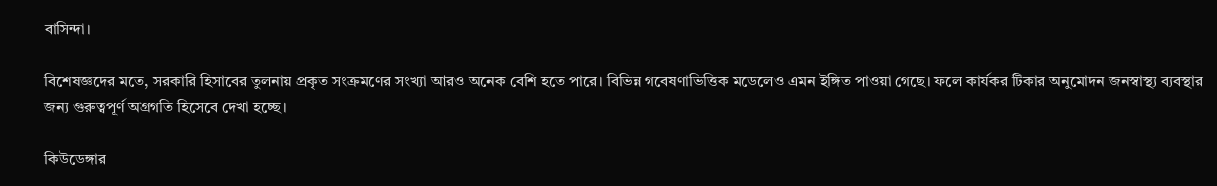বাসিন্দা।

বিশেষজ্ঞদের মতে, সরকারি হিসাবের তুলনায় প্রকৃত সংক্রমণের সংখ্যা আরও অনেক বেশি হতে পারে। বিভিন্ন গবেষণাভিত্তিক মডেলেও এমন ইঙ্গিত পাওয়া গেছে। ফলে কার্যকর টিকার অনুমোদন জনস্বাস্থ্য ব্যবস্থার জন্য গুরুত্বপূর্ণ অগ্রগতি হিসেবে দেখা হচ্ছে।

কিউডেঙ্গার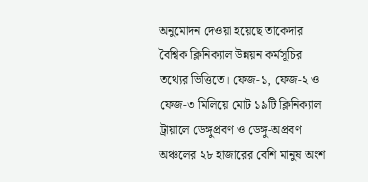অনুমোদন দেওয়া হয়েছে তাকেদার বৈশ্বিক ক্লিনিক্যাল উন্নয়ন কর্মসূচির তথ্যের ভিত্তিতে। ফেজ-১, ফেজ-২ ও ফেজ-৩ মিলিয়ে মোট ১৯টি ক্লিনিক্যাল ট্রায়ালে ডেঙ্গুপ্রবণ ও ডেঙ্গু-অপ্রবণ অঞ্চলের ২৮ হাজারের বেশি মানুষ অংশ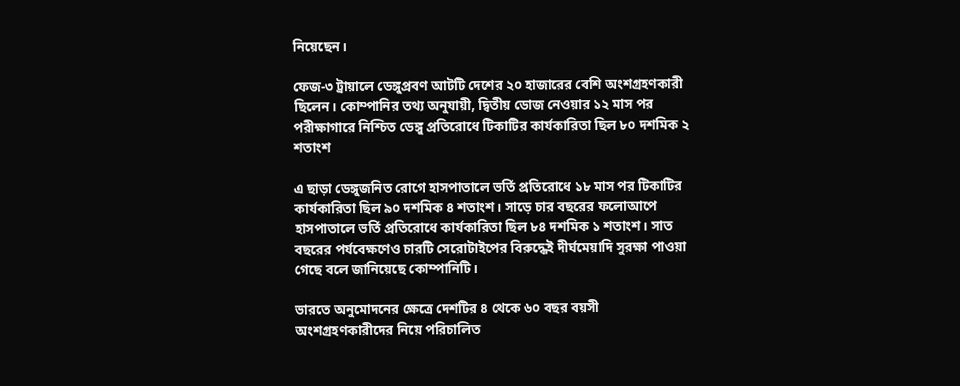নিয়েছেন।

ফেজ-৩ ট্রায়ালে ডেঙ্গুপ্রবণ আটটি দেশের ২০ হাজারের বেশি অংশগ্রহণকারী ছিলেন। কোম্পানির তথ্য অনুযায়ী, দ্বিতীয় ডোজ নেওয়ার ১২ মাস পর পরীক্ষাগারে নিশ্চিত ডেঙ্গু প্রতিরোধে টিকাটির কার্যকারিতা ছিল ৮০ দশমিক ২ শতাংশ

এ ছাড়া ডেঙ্গুজনিত রোগে হাসপাতালে ভর্তি প্রতিরোধে ১৮ মাস পর টিকাটির কার্যকারিতা ছিল ৯০ দশমিক ৪ শতাংশ। সাড়ে চার বছরের ফলোআপে হাসপাতালে ভর্তি প্রতিরোধে কার্যকারিতা ছিল ৮৪ দশমিক ১ শতাংশ। সাত বছরের পর্যবেক্ষণেও চারটি সেরোটাইপের বিরুদ্ধেই দীর্ঘমেয়াদি সুরক্ষা পাওয়া গেছে বলে জানিয়েছে কোম্পানিটি।

ভারতে অনুমোদনের ক্ষেত্রে দেশটির ৪ থেকে ৬০ বছর বয়সী অংশগ্রহণকারীদের নিয়ে পরিচালিত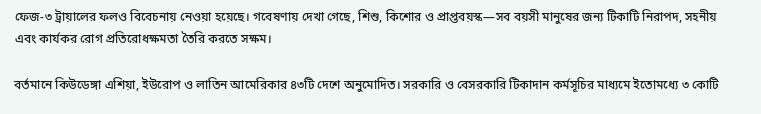ফেজ-৩ ট্রায়ালের ফলও বিবেচনায় নেওয়া হয়েছে। গবেষণায় দেখা গেছে, শিশু, কিশোর ও প্রাপ্তবয়স্ক—সব বয়সী মানুষের জন্য টিকাটি নিরাপদ, সহনীয় এবং কার্যকর রোগ প্রতিরোধক্ষমতা তৈরি করতে সক্ষম।

বর্তমানে কিউডেঙ্গা এশিয়া, ইউরোপ ও লাতিন আমেরিকার ৪৩টি দেশে অনুমোদিত। সরকারি ও বেসরকারি টিকাদান কর্মসূচির মাধ্যমে ইতোমধ্যে ৩ কোটি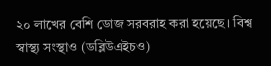২০ লাখের বেশি ডোজ সরবরাহ করা হয়েছে। বিশ্ব স্বাস্থ্য সংস্থাও (ডব্লিউএইচও)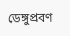ডেঙ্গুপ্রবণ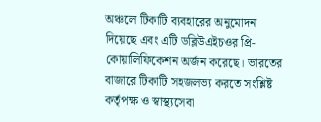অঞ্চলে টিকাটি ব্যবহারের অনুমোদন দিয়েছে এবং এটি ডব্লিউএইচওর প্রি-কোয়ালিফিকেশন অর্জন করেছে। ভারতের বাজারে টিকাটি সহজলভ্য করতে সংশ্লিষ্ট কর্তৃপক্ষ ও স্বাস্থ্যসেবা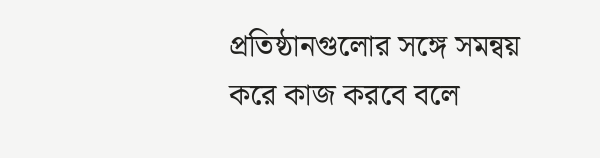প্রতিষ্ঠানগুলোর সঙ্গে সমন্বয় করে কাজ করবে বলে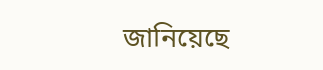জানিয়েছে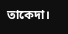তাকেদা।